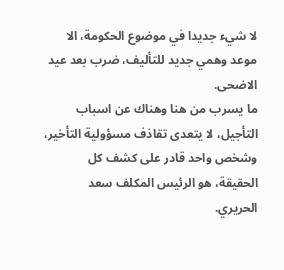لا شيء جديدا في موضوع الحكومة، الا موعد وهمي جديد للتأليف، ضرب بعد عيد الاضحى.
ما يسرب من هنا وهناك عن اسباب التأجيل، لا يتعدى تقاذف مسؤولية التأخير، وشخص واحد قادر على كشف كل الحقيقة، هو الرئيس المكلف سعد الحريري.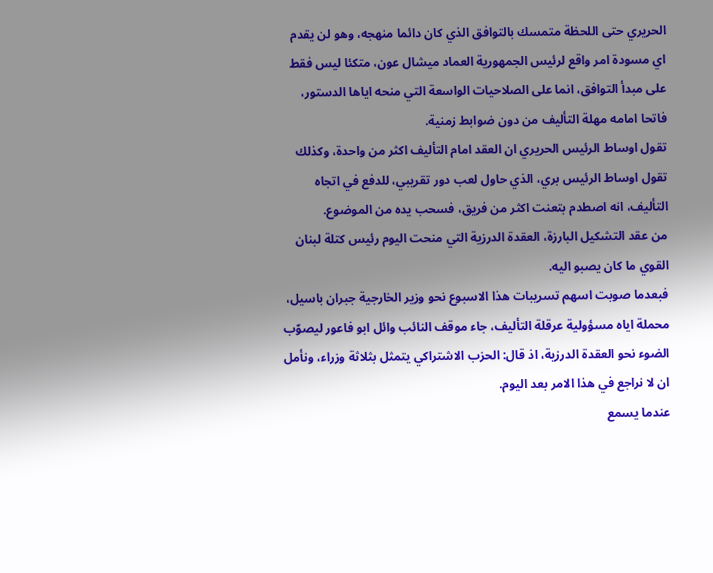الحريري حتى اللحظة متمسك بالتوافق الذي كان دائما منهجه، وهو لن يقدم اي مسودة امر واقع لرئيس الجمهورية العماد ميشال عون، متكئا ليس فقط على مبدأ التوافق، انما على الصلاحيات الواسعة التي منحه اياها الدستور، فاتحا امامه مهلة التأليف من دون ضوابط زمنية.
تقول اوساط الرئيس الحريري ان العقد امام التأليف اكثر من واحدة، وكذلك تقول اوساط الرئيس بري، الذي حاول لعب دور تقريبي، للدفع في اتجاه التأليف، انه اصطدم بتعنت اكثر من فريق، فسحب يده من الموضوع.
من عقد التشكيل البارزة، العقدة الدرزية التي منحت اليوم رئيس كتلة لبنان القوي ما كان يصبو اليه.
فبعدما صوبت اسهم تسريبات هذا الاسبوع نحو وزير الخارجية جبران باسيل، محملة اياه مسؤولية عرقلة التأليف، جاء موقف النائب وائل ابو فاعور ليصوّب الضوء نحو العقدة الدرزية، اذ قال: الحزب الاشتراكي يتمثل بثلاثة وزراء، ونأمل ان لا نراجع في هذا الامر بعد اليوم.
عندما يسمع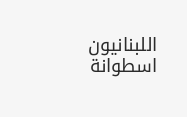اللبنانيون اسطوانة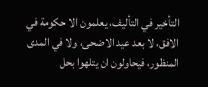التأخير في التأليف، يعلمون الا حكومة في الافق، لا بعد عيد الاضحى، ولا في المدى المنظور، فيحاولون ان يتلهوا بحل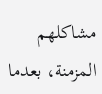مشاكلهم المزمنة، بعدما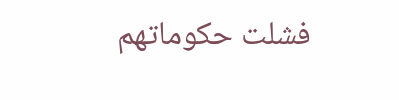فشلت حكوماتهم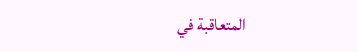المتعاقبة في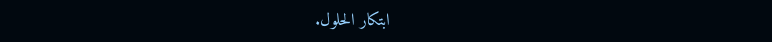ابتكار الحلول.